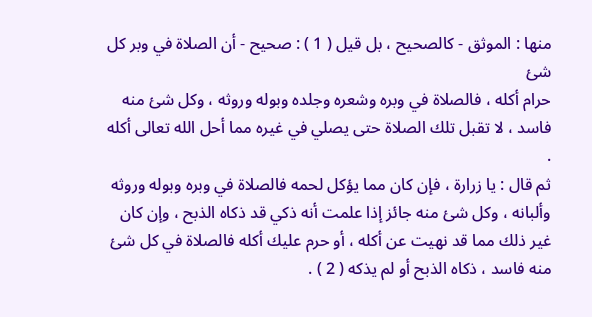منها : الموثق - كالصحيح ، بل قيل ( 1 ) : صحيح - أن الصلاة في وبر كل شئ
حرام أكله ، فالصلاة في وبره وشعره وجلده وبوله وروثه ، وكل شئ منه
فاسد ، لا تقبل تلك الصلاة حتى يصلي في غيره مما أحل الله تعالى أكله .
ثم قال : يا زرارة ، فإن كان مما يؤكل لحمه فالصلاة في وبره وبوله وروثه
وألبانه ، وكل شئ منه جائز إذا علمت أنه ذكي قد ذكاه الذبح ، وإن كان
غير ذلك مما قد نهيت عن أكله ، أو حرم عليك أكله فالصلاة في كل شئ
منه فاسد ، ذكاه الذبح أو لم يذكه ( 2 ) .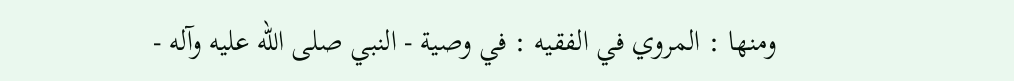ومنها : المروي في الفقيه : في وصية - النبي صلى الله عليه وآله -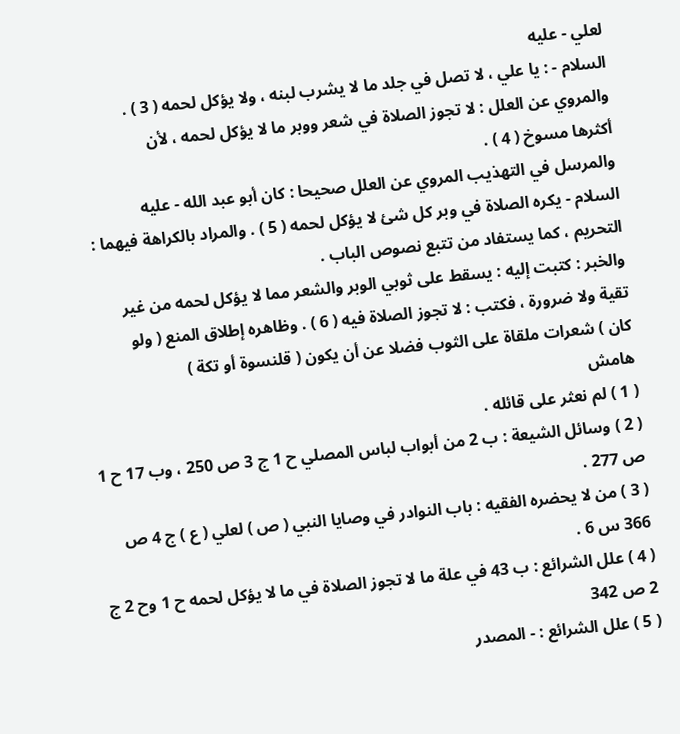لعلي - عليه
السلام - : يا علي ، لا تصل في جلد ما لا يشرب لبنه ، ولا يؤكل لحمه ( 3 ) .
والمروي عن العلل : لا تجوز الصلاة في شعر ووبر ما لا يؤكل لحمه ، لأن
أكثرها مسوخ ( 4 ) .
والمرسل في التهذيب المروي عن العلل صحيحا : كان أبو عبد الله - عليه
السلام - يكره الصلاة في وبر كل شئ لا يؤكل لحمه ( 5 ) . والمراد بالكراهة فيهما :
التحريم ، كما يستفاد من تتبع نصوص الباب .
والخبر : كتبت إليه : يسقط على ثوبي الوبر والشعر مما لا يؤكل لحمه من غير
تقية ولا ضرورة ، فكتب : لا تجوز الصلاة فيه ( 6 ) . وظاهره إطلاق المنع ( ولو
كان ) شعرات ملقاة على الثوب فضلا عن أن يكون ( قلنسوة أو تكة )
هامش
( 1 ) لم نعثر على قائله .
( 2 ) وسائل الشيعة : ب 2 من أبواب لباس المصلي ح 1 ج 3 ص 250 ، وب 17 ح 1 ص 277 .
( 3 ) من لا يحضره الفقيه : باب النوادر في وصايا النبي ( ص ) لعلي ( ع ) ج 4 ص 366 س 6 .
( 4 ) علل الشرائع : ب 43 في علة ما لا تجوز الصلاة في ما لا يؤكل لحمه ح 1 وح 2 ج 2 ص 342
( 5 ) علل الشرائع : - المصدر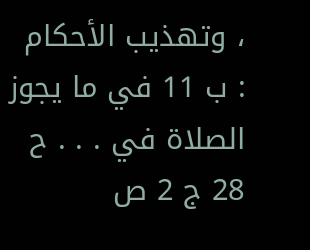، وتهذيب الأحكام : ب 11 في ما يجوز الصلاة في . . . ح 28 ج 2 ص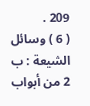209 .
( 6 ) وسائل الشيعة : ب 2 من أبواب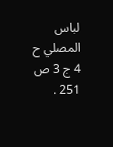لباس المصلي ح 4 ج 3 ص 251 .